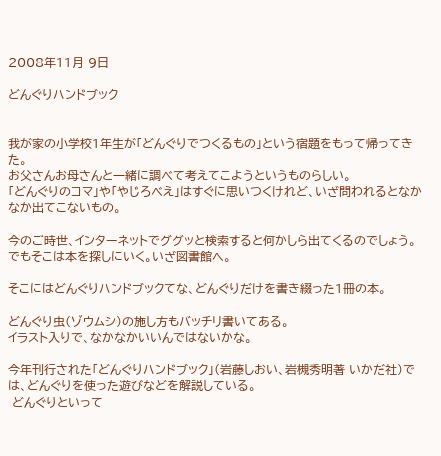2008年11月 9日

どんぐりハンドブック


我が家の小学校1年生が「どんぐりでつくるもの」という宿題をもって帰ってきた。
お父さんお母さんと一緒に調べて考えてこようというものらしい。
「どんぐりのコマ」や「やじろべえ」はすぐに思いつくけれど、いざ問われるとなかなか出てこないもの。

今のご時世、インターネットでググッと検索すると何かしら出てくるのでしょう。
でもそこは本を探しにいく。いざ図書館へ。

そこにはどんぐりハンドブックてな、どんぐりだけを書き綴った1冊の本。

どんぐり虫(ゾウムシ)の施し方もバッチリ書いてある。
イラスト入りで、なかなかいいんではないかな。

今年刊行された「どんぐりハンドブック」(岩藤しおい、岩槻秀明著 いかだ社)では、どんぐりを使った遊びなどを解説している。
 どんぐりといって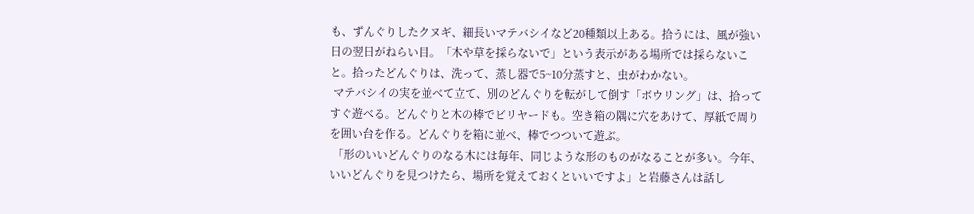も、ずんぐりしたクヌギ、細長いマテバシイなど20種類以上ある。拾うには、風が強い日の翌日がねらい目。「木や草を採らないで」という表示がある場所では採らないこと。拾ったどんぐりは、洗って、蒸し器で5~10分蒸すと、虫がわかない。
 マテバシイの実を並べて立て、別のどんぐりを転がして倒す「ボウリング」は、拾ってすぐ遊べる。どんぐりと木の棒でビリヤードも。空き箱の隅に穴をあけて、厚紙で周りを囲い台を作る。どんぐりを箱に並べ、棒でつついて遊ぶ。
 「形のいいどんぐりのなる木には毎年、同じような形のものがなることが多い。今年、いいどんぐりを見つけたら、場所を覚えておくといいですよ」と岩藤さんは話し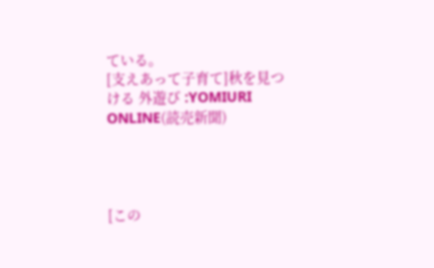ている。
[支えあって子育て]秋を見つける 外遊び :YOMIURI ONLINE(読売新聞)




[この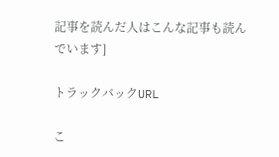記事を読んだ人はこんな記事も読んでいます]

トラックバックURL

こ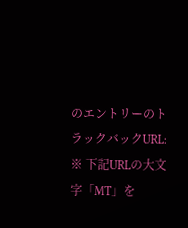のエントリーのトラックバックURL:
※ 下記URLの大文字「MT」を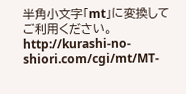半角小文字「mt」に変換してご利用ください。
http://kurashi-no-shiori.com/cgi/mt/MT-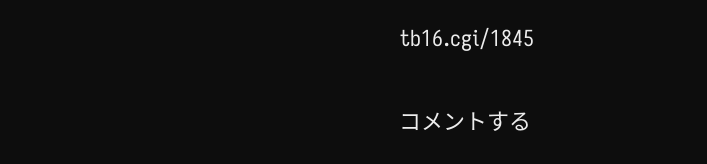tb16.cgi/1845

コメントする